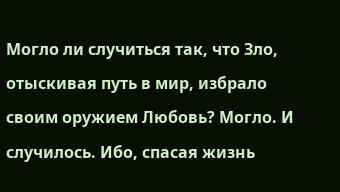Могло ли случиться так, что Зло, отыскивая путь в мир, избрало своим оружием Любовь? Могло. И случилось. Ибо, спасая жизнь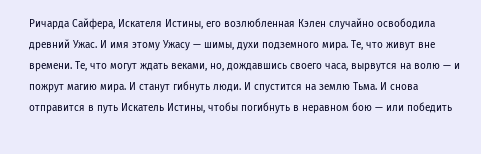Ричарда Сайфера, Искателя Истины, его возлюбленная Кэлен случайно освободила древний Ужас. И имя этому Ужасу — шимы, духи подземного мира. Те, что живут вне времени. Те, что могут ждать веками, но, дождавшись своего часа, вырвутся на волю — и пожрут магию мира. И станут гибнуть люди. И спустится на землю Тьма. И снова отправится в путь Искатель Истины, чтобы погибнуть в неравном бою — или победить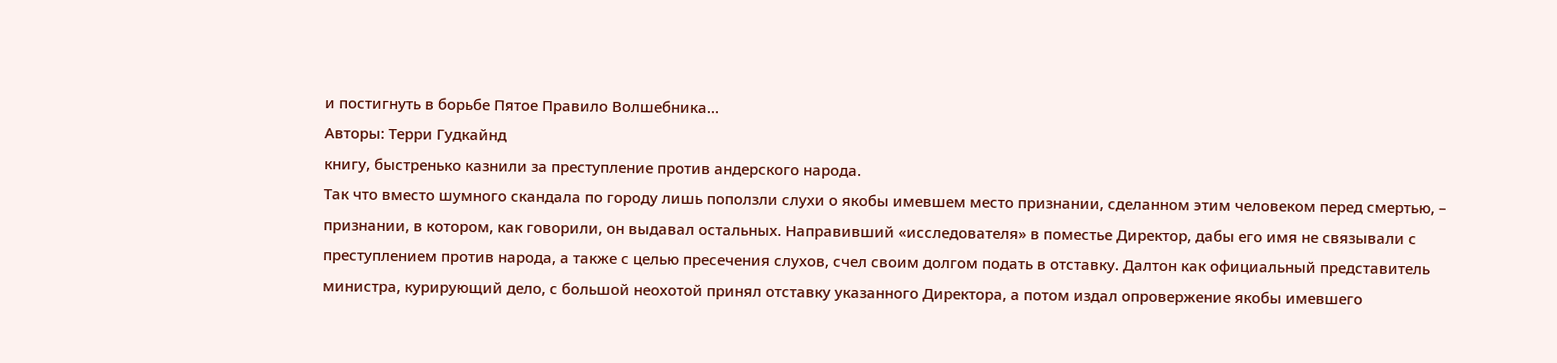и постигнуть в борьбе Пятое Правило Волшебника…
Авторы: Терри Гудкайнд
книгу, быстренько казнили за преступление против андерского народа.
Так что вместо шумного скандала по городу лишь поползли слухи о якобы имевшем место признании, сделанном этим человеком перед смертью, – признании, в котором, как говорили, он выдавал остальных. Направивший «исследователя» в поместье Директор, дабы его имя не связывали с преступлением против народа, а также с целью пресечения слухов, счел своим долгом подать в отставку. Далтон как официальный представитель министра, курирующий дело, с большой неохотой принял отставку указанного Директора, а потом издал опровержение якобы имевшего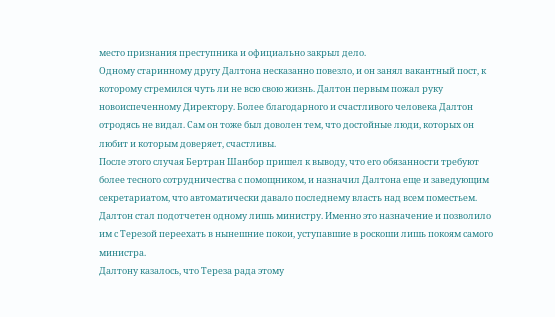место признания преступника и официально закрыл дело.
Одному старинному другу Далтона несказанно повезло, и он занял вакантный пост, к которому стремился чуть ли не всю свою жизнь. Далтон первым пожал руку новоиспеченному Директору. Более благодарного и счастливого человека Далтон отродясь не видал. Сам он тоже был доволен тем, что достойные люди, которых он любит и которым доверяет, счастливы.
После этого случая Бертран Шанбор пришел к выводу, что его обязанности требуют более тесного сотрудничества с помощником, и назначил Далтона еще и заведующим секретариатом, что автоматически давало последнему власть над всем поместьем. Далтон стал подотчетен одному лишь министру. Именно это назначение и позволило им с Терезой переехать в нынешние покои, уступавшие в роскоши лишь покоям самого министра.
Далтону казалось, что Тереза рада этому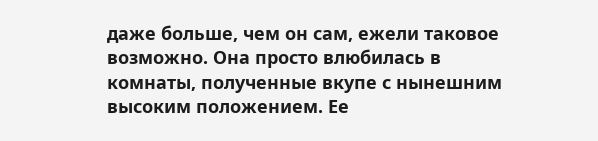даже больше, чем он сам, ежели таковое возможно. Она просто влюбилась в комнаты, полученные вкупе с нынешним высоким положением. Ее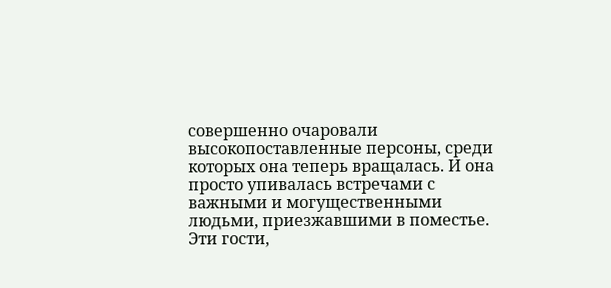совершенно очаровали высокопоставленные персоны, среди которых она теперь вращалась. И она просто упивалась встречами с важными и могущественными людьми, приезжавшими в поместье.
Эти гости,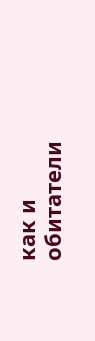как и обитатели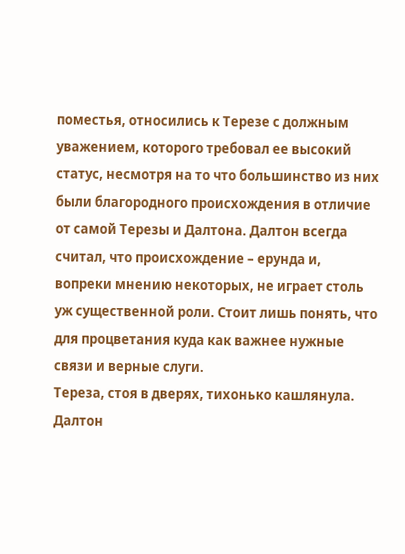поместья, относились к Терезе с должным уважением, которого требовал ее высокий статус, несмотря на то что большинство из них были благородного происхождения в отличие от самой Терезы и Далтона. Далтон всегда считал, что происхождение – ерунда и, вопреки мнению некоторых, не играет столь уж существенной роли. Стоит лишь понять, что для процветания куда как важнее нужные связи и верные слуги.
Тереза, стоя в дверях, тихонько кашлянула. Далтон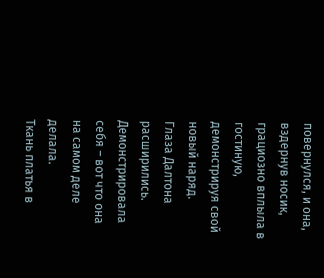повернулся, и она, вздернув носик, грациозно вплыла в гостиную, демонстрируя свой новый наряд.
Глаза Далтона расширились. Демонстрировала себя – вот что она на самом деле делала.
Ткань платья в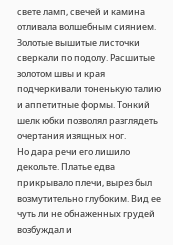свете ламп, свечей и камина отливала волшебным сиянием. Золотые вышитые листочки сверкали по подолу. Расшитые золотом швы и края подчеркивали тоненькую талию и аппетитные формы. Тонкий шелк юбки позволял разглядеть очертания изящных ног.
Но дара речи его лишило декольте. Платье едва прикрывало плечи, вырез был возмутительно глубоким. Вид ее чуть ли не обнаженных грудей возбуждал и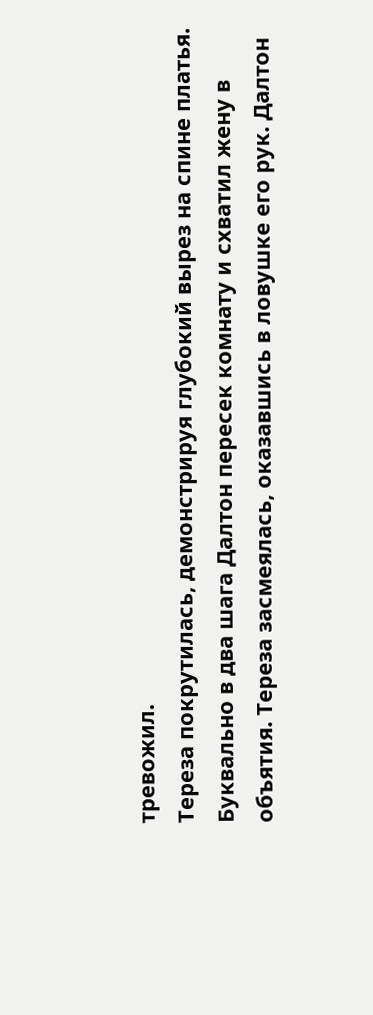тревожил.
Тереза покрутилась, демонстрируя глубокий вырез на спине платья. Буквально в два шага Далтон пересек комнату и схватил жену в объятия. Тереза засмеялась, оказавшись в ловушке его рук. Далтон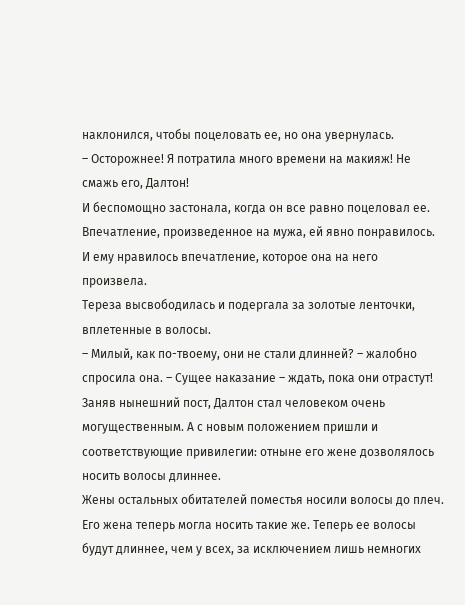наклонился, чтобы поцеловать ее, но она увернулась.
– Осторожнее! Я потратила много времени на макияж! Не смажь его, Далтон!
И беспомощно застонала, когда он все равно поцеловал ее. Впечатление, произведенное на мужа, ей явно понравилось. И ему нравилось впечатление, которое она на него произвела.
Тереза высвободилась и подергала за золотые ленточки, вплетенные в волосы.
– Милый, как по-твоему, они не стали длинней? – жалобно спросила она. – Сущее наказание – ждать, пока они отрастут!
Заняв нынешний пост, Далтон стал человеком очень могущественным. А с новым положением пришли и соответствующие привилегии: отныне его жене дозволялось носить волосы длиннее.
Жены остальных обитателей поместья носили волосы до плеч. Его жена теперь могла носить такие же. Теперь ее волосы будут длиннее, чем у всех, за исключением лишь немногих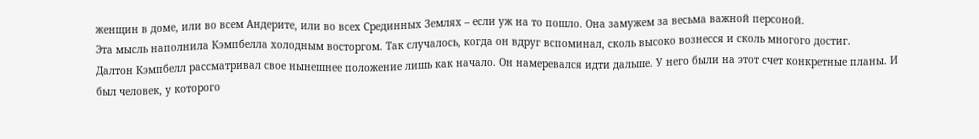женщин в доме, или во всем Андерите, или во всех Срединных Землях – если уж на то пошло. Она замужем за весьма важной персоной.
Эта мысль наполнила Кэмпбелла холодным восторгом. Так случалось, когда он вдруг вспоминал, сколь высоко вознесся и сколь многого достиг.
Далтон Кэмпбелл рассматривал свое нынешнее положение лишь как начало. Он намеревался идти дальше. У него были на этот счет конкретные планы. И был человек, у которого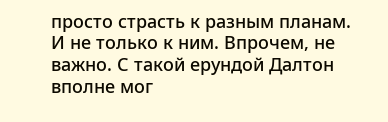просто страсть к разным планам.
И не только к ним. Впрочем, не важно. С такой ерундой Далтон вполне мог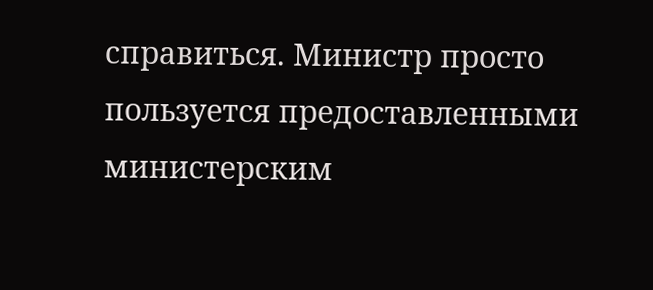справиться. Министр просто пользуется предоставленными министерским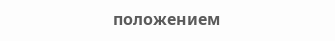положением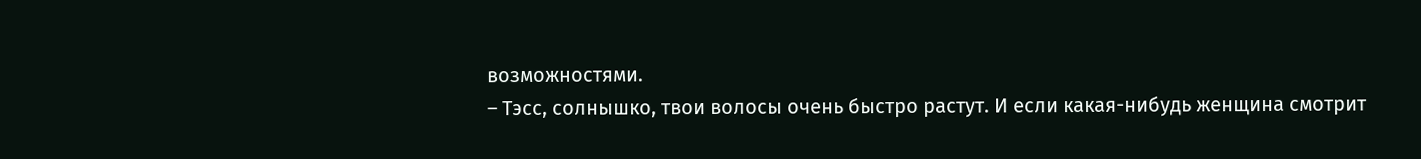возможностями.
– Тэсс, солнышко, твои волосы очень быстро растут. И если какая-нибудь женщина смотрит